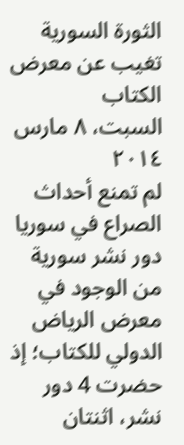الثورة السورية تغيب عن معرض الكتاب
السبت، ٨ مارس ٢٠١٤
لم تمنع أحداث الصراع في سوريا دور نشر سورية من الوجود في معرض الرياض الدولي للكتاب؛ إذ حضرت 4 دور نشر، اثنتان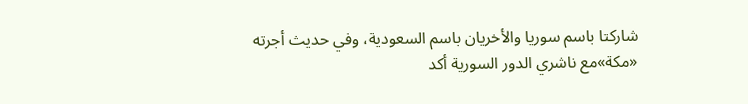شاركتا باسم سوريا والأخريان باسم السعودية، وفي حديث أجرته «مكة»مع ناشري الدور السورية أكد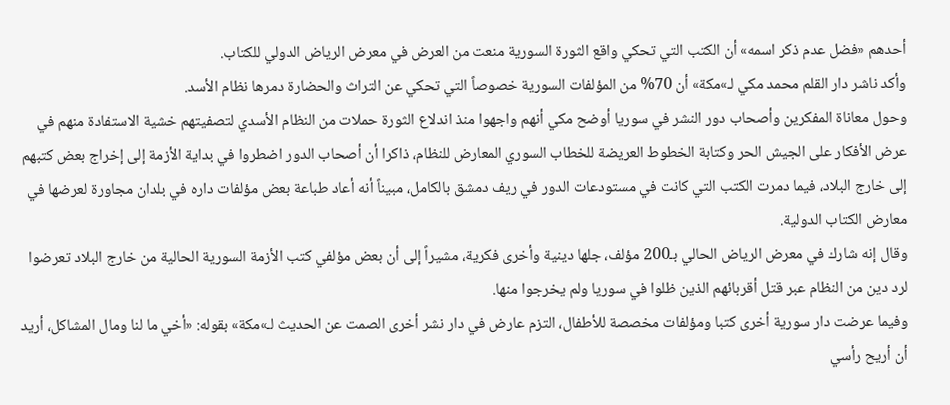أحدهم «فضل عدم ذكر اسمه» أن الكتب التي تحكي واقع الثورة السورية منعت من العرض في معرض الرياض الدولي للكتاب.
وأكد ناشر دار القلم محمد مكي لـ»مكة» أن 70% من المؤلفات السورية خصوصاً التي تحكي عن التراث والحضارة دمرها نظام الأسد.
وحول معاناة المفكرين وأصحاب دور النشر في سوريا أوضح مكي أنهم واجهوا منذ اندلاع الثورة حملات من النظام الأسدي لتصفيتهم خشية الاستفادة منهم في عرض الأفكار على الجيش الحر وكتابة الخطوط العريضة للخطاب السوري المعارض للنظام، ذاكرا أن أصحاب الدور اضطروا في بداية الأزمة إلى إخراج بعض كتبهم إلى خارج البلاد، فيما دمرت الكتب التي كانت في مستودعات الدور في ريف دمشق بالكامل، مبيناً أنه أعاد طباعة بعض مؤلفات داره في بلدان مجاورة لعرضها في معارض الكتاب الدولية.
وقال إنه شارك في معرض الرياض الحالي بـ200 مؤلف، جلها دينية وأخرى فكرية، مشيراً إلى أن بعض مؤلفي كتب الأزمة السورية الحالية من خارج البلاد تعرضوا لرد دين من النظام عبر قتل أقربائهم الذين ظلوا في سوريا ولم يخرجوا منها.
وفيما عرضت دار سورية أخرى كتبا ومؤلفات مخصصة للأطفال، التزم عارض في دار نشر أخرى الصمت عن الحديث لـ»مكة» بقوله: «أخي ما لنا ومال المشاكل، أريد أن أريح رأسي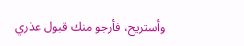وأستريح، فأرجو منك قبول عذري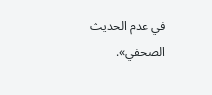في عدم الحديث الصحفي».